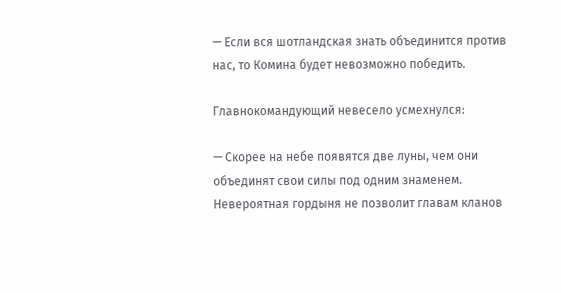— Если вся шотландская знать объединится против нас, то Комина будет невозможно победить.

Главнокомандующий невесело усмехнулся:

— Скорее на небе появятся две луны, чем они объединят свои силы под одним знаменем. Невероятная гордыня не позволит главам кланов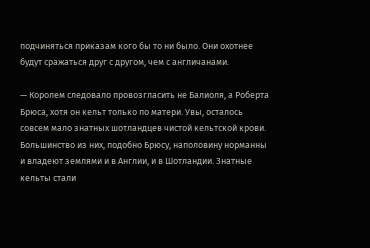подчиняться приказам кого бы то ни было. Они охотнее будут сражаться друг с другом, чем с англичанами.

— Королем следовало провозгласить не Балиоля, а Роберта Брюса, хотя он кельт только по матери. Увы, осталось совсем мало знатных шотландцев чистой кельтской крови. Большинство из них, подобно Брюсу, наполовину норманны и владеют землями и в Англии, и в Шотландии. Знатные кельты стали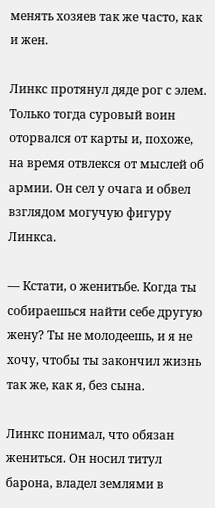менять хозяев так же часто, как и жен.

Линкс протянул дяде рог с элем. Только тогда суровый воин оторвался от карты и, похоже, на время отвлекся от мыслей об армии. Он сел у очага и обвел взглядом могучую фигуру Линкса.

— Кстати, о женитьбе. Когда ты собираешься найти себе другую жену? Ты не молодеешь, и я не хочу, чтобы ты закончил жизнь так же, как я, без сына.

Линкс понимал, что обязан жениться. Он носил титул барона, владел землями в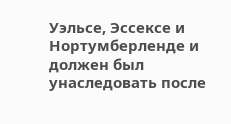Уэльсе, Эссексе и Нортумберленде и должен был унаследовать после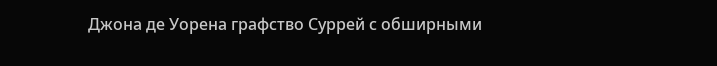Джона де Уорена графство Суррей с обширными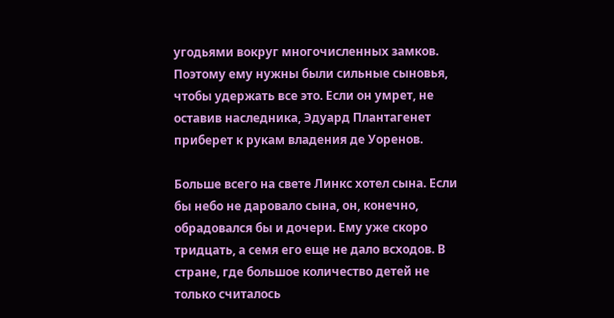угодьями вокруг многочисленных замков. Поэтому ему нужны были сильные сыновья, чтобы удержать все это. Если он умрет, не оставив наследника, Эдуард Плантагенет приберет к рукам владения де Уоренов.

Больше всего на свете Линкс хотел сына. Если бы небо не даровало сына, он, конечно, обрадовался бы и дочери. Ему уже скоро тридцать, а семя его еще не дало всходов. В стране, где большое количество детей не только считалось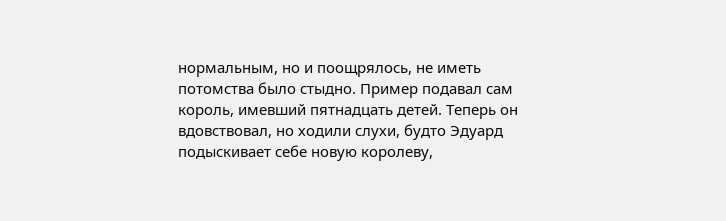нормальным, но и поощрялось, не иметь потомства было стыдно. Пример подавал сам король, имевший пятнадцать детей. Теперь он вдовствовал, но ходили слухи, будто Эдуард подыскивает себе новую королеву,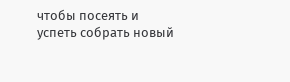чтобы посеять и успеть собрать новый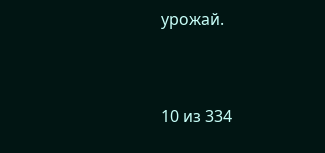урожай.



10 из 334